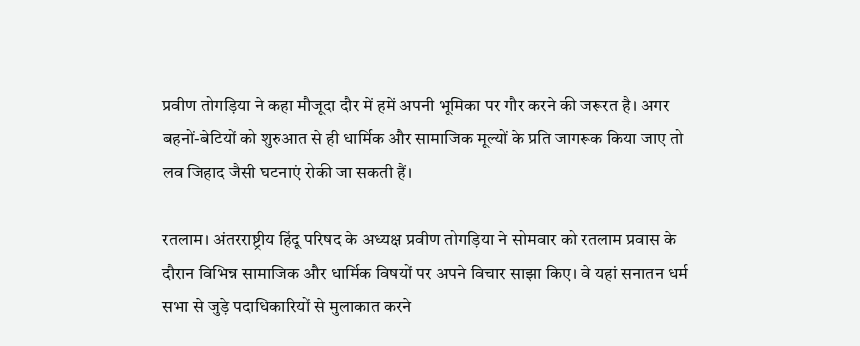प्रवीण तोगड़िया ने कहा मौजूदा दौर में हमें अपनी भूमिका पर गौर करने की जरूरत है। अगर बहनों-बेटियों को शुरुआत से ही धार्मिक और सामाजिक मूल्यों के प्रति जागरूक किया जाए तो लव जिहाद जैसी घटनाएं रोकी जा सकती हैं।

रतलाम। अंतरराष्ट्रीय हिंदू परिषद के अध्यक्ष प्रवीण तोगड़िया ने सोमवार को रतलाम प्रवास के दौरान विभिन्न सामाजिक और धार्मिक विषयों पर अपने विचार साझा किए। वे यहां सनातन धर्म सभा से जुड़े पदाधिकारियों से मुलाकात करने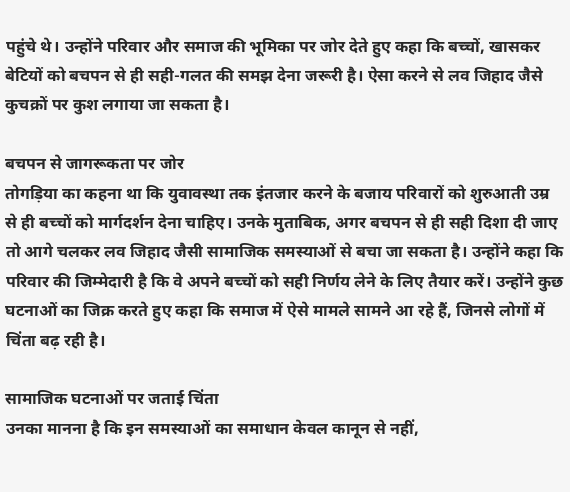पहुंचे थे। उन्होंने परिवार और समाज की भूमिका पर जोर देते हुए कहा कि बच्चों, खासकर बेटियों को बचपन से ही सही-गलत की समझ देना जरूरी है। ऐसा करने से लव जिहाद जैसे कुचक्रों पर कुश लगाया जा सकता है।

बचपन से जागरूकता पर जोर
तोगड़िया का कहना था कि युवावस्था तक इंतजार करने के बजाय परिवारों को शुरुआती उम्र से ही बच्चों को मार्गदर्शन देना चाहिए। उनके मुताबिक, अगर बचपन से ही सही दिशा दी जाए तो आगे चलकर लव जिहाद जैसी सामाजिक समस्याओं से बचा जा सकता है। उन्होंने कहा कि परिवार की जिम्मेदारी है कि वे अपने बच्चों को सही निर्णय लेने के लिए तैयार करें। उन्होंने कुछ घटनाओं का जिक्र करते हुए कहा कि समाज में ऐसे मामले सामने आ रहे हैं, जिनसे लोगों में चिंता बढ़ रही है।

सामाजिक घटनाओं पर जताई चिंता
उनका मानना है कि इन समस्याओं का समाधान केवल कानून से नहीं,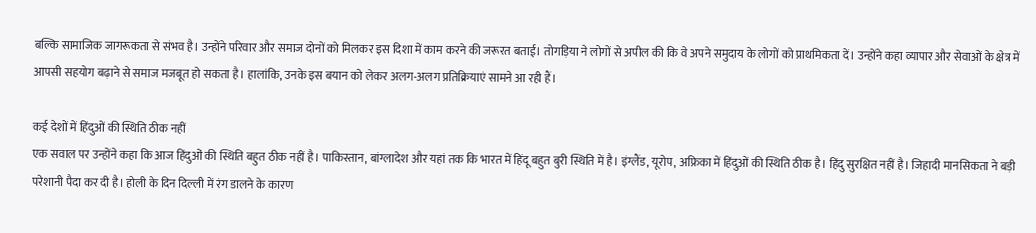बल्कि सामाजिक जागरूकता से संभव है। उन्होंने परिवार और समाज दोनों को मिलकर इस दिशा में काम करने की जरूरत बताई। तोगड़िया ने लोगों से अपील की कि वे अपने समुदाय के लोगों को प्राथमिकता दें। उन्होंने कहा व्यापार और सेवाओं के क्षेत्र में आपसी सहयोग बढ़ाने से समाज मजबूत हो सकता है। हालांकि, उनके इस बयान को लेकर अलग-अलग प्रतिक्रियाएं सामने आ रही हैं।

कई देशों में हिंदुओं की स्थिति ठीक नहीं
एक सवाल पर उन्होंने कहा कि आज हिंदुओं की स्थिति बहुत ठीक नहीं है। पाकिस्तान, बांग्लादेश और यहां तक कि भारत में हिंदू बहुत बुरी स्थिति में है। इंग्लैंड, यूरोप, अफ्रिका में हिंदुओं की स्थिति ठीक है। हिंदु सुरक्षित नहीं है। जिहादी मानसिकता ने बड़ी परेशानी पैदा कर दी है। होली के दिन दिल्ली में रंग डालने के कारण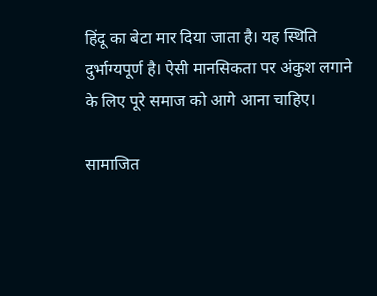हिंदू का बेटा मार दिया जाता है। यह स्थिति दुर्भाग्यपूर्ण है। ऐसी मानसिकता पर अंकुश लगाने के लिए पूरे समाज को आगे आना चाहिए।

सामाजित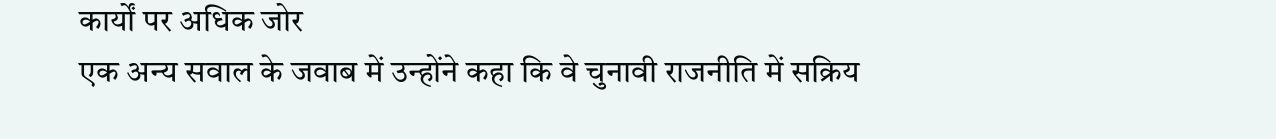कार्यों पर अधिक जोर
एक अन्य सवाल के जवाब में उन्होंने कहा कि वे चुनावी राजनीति में सक्रिय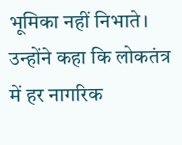भूमिका नहीं निभाते। उन्होंने कहा कि लोकतंत्र में हर नागरिक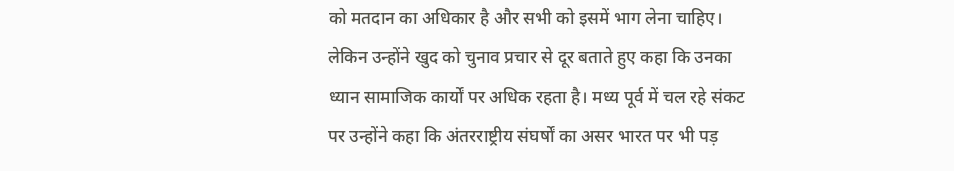को मतदान का अधिकार है और सभी को इसमें भाग लेना चाहिए। लेकिन उन्होंने खुद को चुनाव प्रचार से दूर बताते हुए कहा कि उनका ध्यान सामाजिक कार्यों पर अधिक रहता है। मध्य पूर्व में चल रहे संकट पर उन्होंने कहा कि अंतरराष्ट्रीय संघर्षों का असर भारत पर भी पड़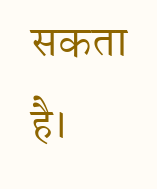सकता है।